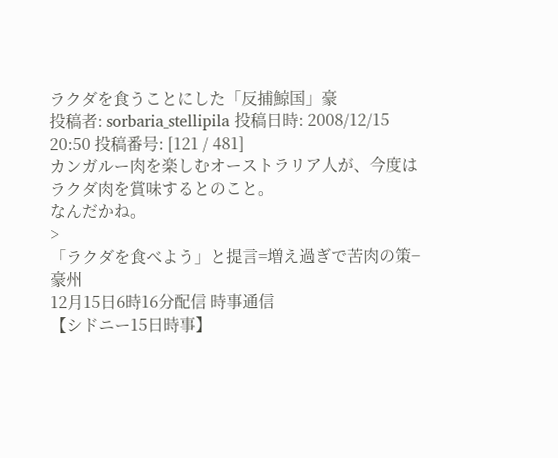ラクダを食うことにした「反捕鯨国」豪
投稿者: sorbaria_stellipila 投稿日時: 2008/12/15 20:50 投稿番号: [121 / 481]
カンガルー肉を楽しむオーストラリア人が、今度はラクダ肉を賞味するとのこと。
なんだかね。
>
「ラクダを食べよう」と提言=増え過ぎで苦肉の策−豪州
12月15日6時16分配信 時事通信
【シドニー15日時事】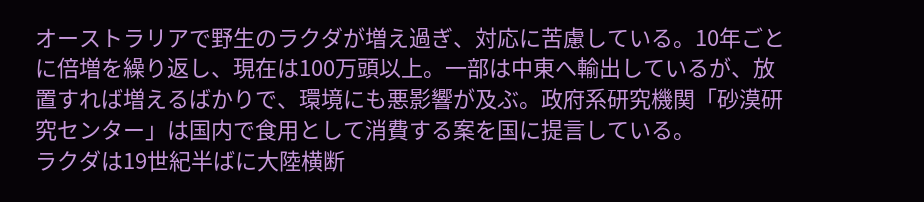オーストラリアで野生のラクダが増え過ぎ、対応に苦慮している。10年ごとに倍増を繰り返し、現在は100万頭以上。一部は中東へ輸出しているが、放置すれば増えるばかりで、環境にも悪影響が及ぶ。政府系研究機関「砂漠研究センター」は国内で食用として消費する案を国に提言している。
ラクダは19世紀半ばに大陸横断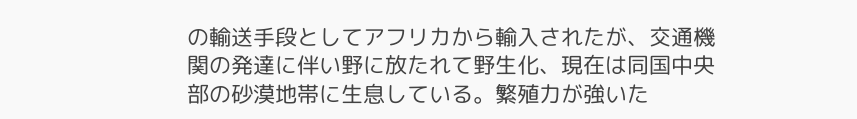の輸送手段としてアフリカから輸入されたが、交通機関の発達に伴い野に放たれて野生化、現在は同国中央部の砂漠地帯に生息している。繁殖力が強いた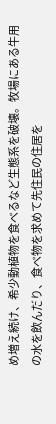め増え続け、希少動植物を食べるなど生態系を破壊。牧場にある牛用の水を飲んだり、食べ物を求めて先住民の住居を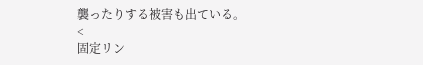襲ったりする被害も出ている。
<
固定リン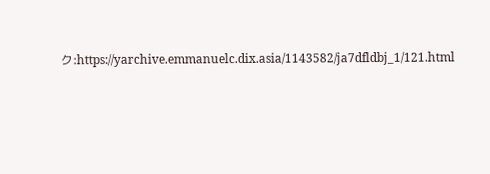ク:https://yarchive.emmanuelc.dix.asia/1143582/ja7dfldbj_1/121.html